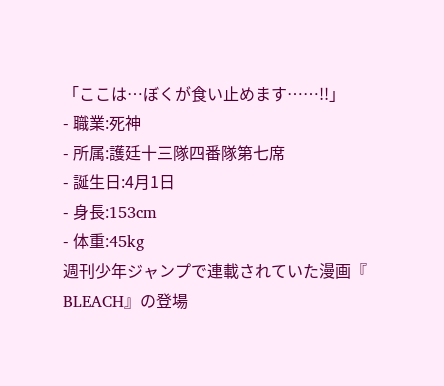「ここは…ぼくが食い止めます……!!」
- 職業:死神
- 所属:護廷十三隊四番隊第七席
- 誕生日:4月1日
- 身長:153cm
- 体重:45kg
週刊少年ジャンプで連載されていた漫画『
BLEACH』の登場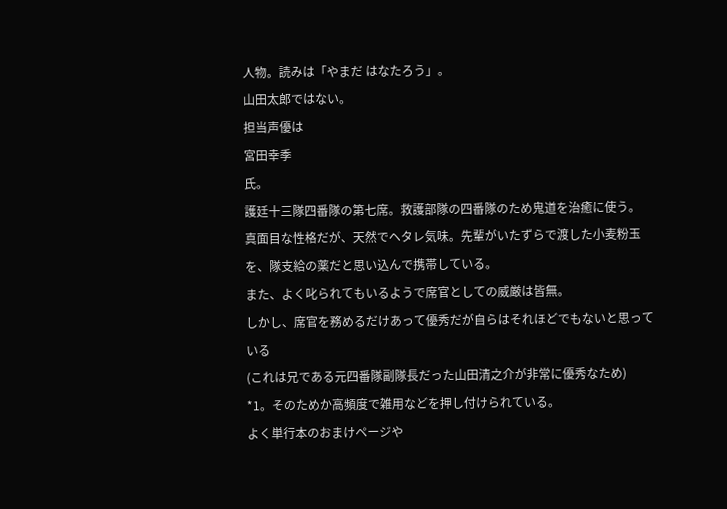人物。読みは「やまだ はなたろう」。
山田太郎ではない。
担当声優は
宮田幸季
氏。
護廷十三隊四番隊の第七席。救護部隊の四番隊のため鬼道を治癒に使う。
真面目な性格だが、天然でヘタレ気味。先輩がいたずらで渡した小麦粉玉を、隊支給の薬だと思い込んで携帯している。
また、よく叱られてもいるようで席官としての威厳は皆無。
しかし、席官を務めるだけあって優秀だが自らはそれほどでもないと思っている
(これは兄である元四番隊副隊長だった山田清之介が非常に優秀なため)
*1。そのためか高頻度で雑用などを押し付けられている。
よく単行本のおまけページや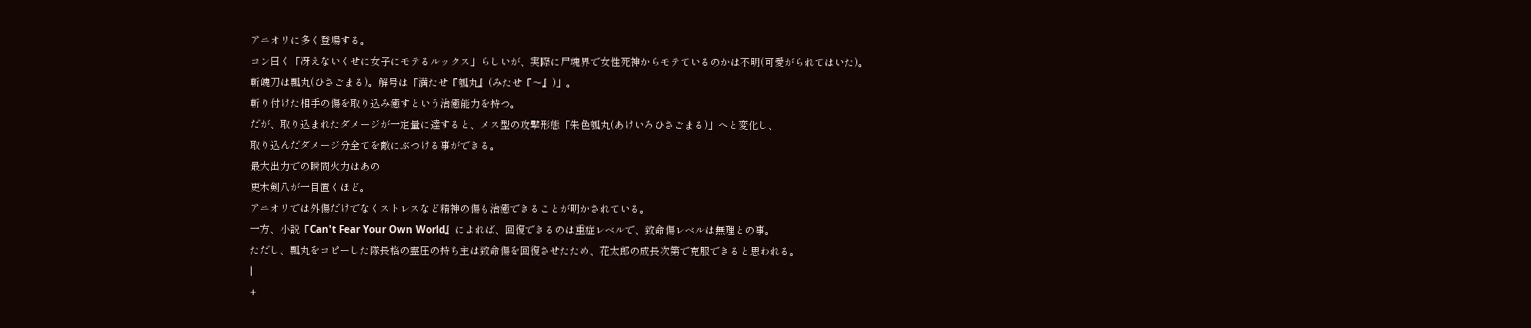アニオリに多く登場する。
コン曰く「冴えないくせに女子にモテるルックス」らしいが、実際に尸魂界で女性死神からモテているのかは不明(可愛がられてはいた)。
斬魄刀は瓢丸(ひさごまる)。解号は「満たせ『瓠丸』(みたせ『〜』)」。
斬り付けた相手の傷を取り込み癒すという治癒能力を持つ。
だが、取り込まれたダメージが一定量に達すると、メス型の攻撃形態「朱色瓠丸(あけいろひさごまる)」へと変化し、
取り込んだダメージ分全てを敵にぶつける事ができる。
最大出力での瞬間火力はあの
更木剣八が一目置くほど。
アニオリでは外傷だけでなくストレスなど精神の傷も治癒できることが明かされている。
一方、小説『Can't Fear Your Own World』によれば、回復できるのは重症レベルで、致命傷レベルは無理との事。
ただし、瓢丸をコピーした隊長格の霊圧の持ち主は致命傷を回復させたため、花太郎の成長次第で克服できると思われる。
|
+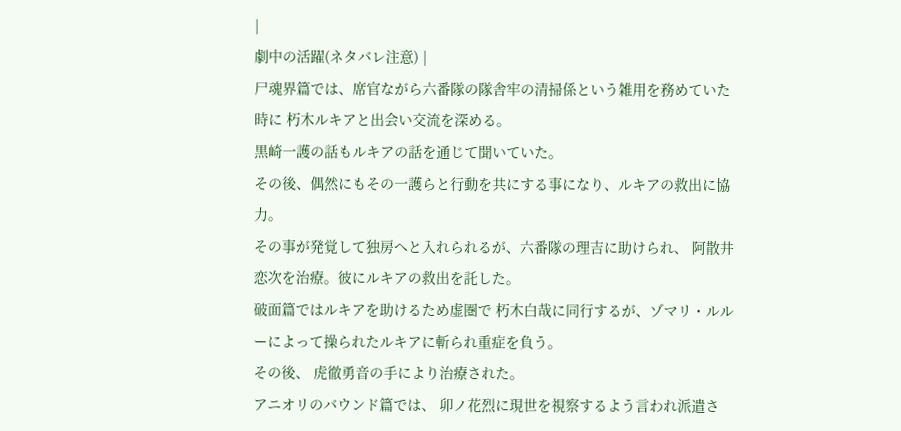|
劇中の活躍(ネタバレ注意) |
尸魂界篇では、席官ながら六番隊の隊舎牢の清掃係という雑用を務めていた時に 朽木ルキアと出会い交流を深める。
黒崎一護の話もルキアの話を通じて聞いていた。
その後、偶然にもその一護らと行動を共にする事になり、ルキアの救出に協力。
その事が発覚して独房へと入れられるが、六番隊の理吉に助けられ、 阿散井恋次を治療。彼にルキアの救出を託した。
破面篇ではルキアを助けるため虚圏で 朽木白哉に同行するが、ゾマリ・ルルーによって操られたルキアに斬られ重症を負う。
その後、 虎徹勇音の手により治療された。
アニオリのバウンド篇では、 卯ノ花烈に現世を視察するよう言われ派遣さ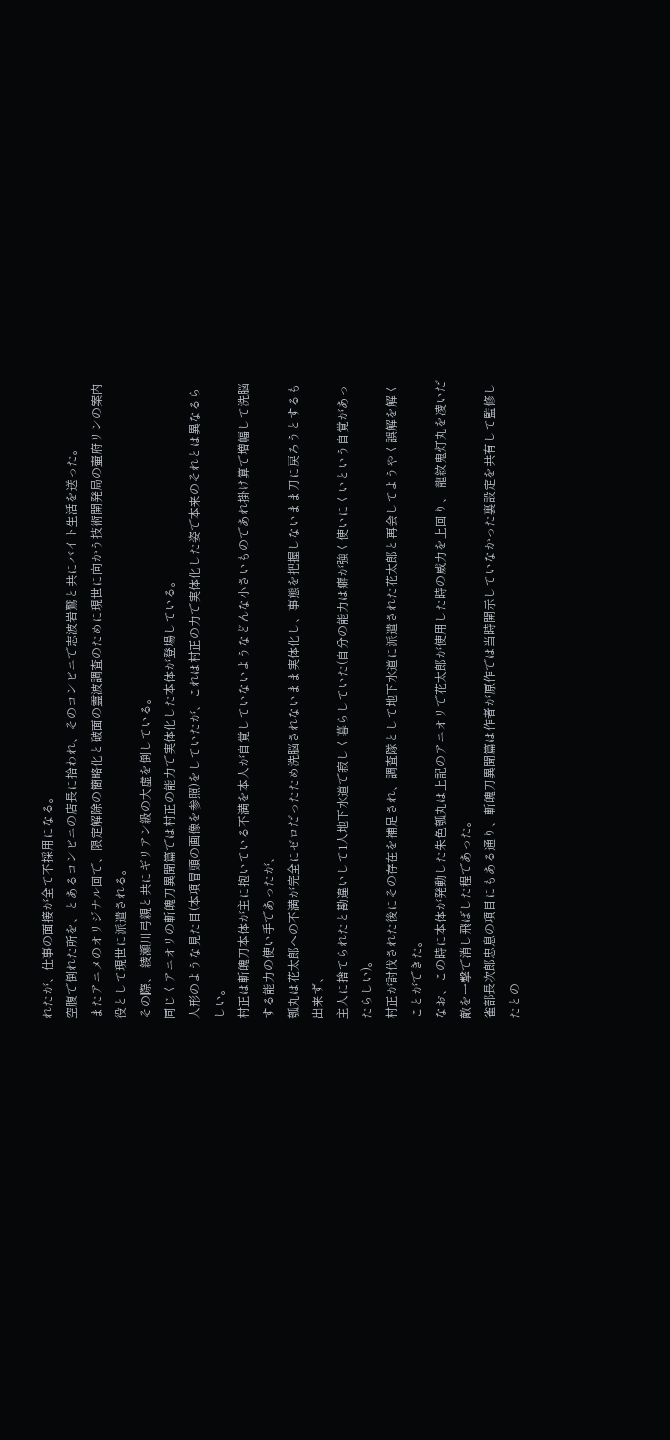れたが、仕事の面接が全て不採用になる。
空腹で倒れた所を、とあるコンビニの店長に拾われ、そのコンビニで志波岩鷲と共にバイト生活を送った。
またアニメのオリジナル回で、限定解除の簡略化と破面の霊波調査のために現世に向かう技術開発局の壷府リンの案内役として現世に派遣される。
その際、 綾瀬川弓親と共にギリアン級の大虚を倒している。
同じくアニオリの斬魄刀異聞篇では村正の能力で実体化した本体が登場している。
人形のような見た目(本項冒頭の画像を参照)をしていたが、これは村正の力で実体化した姿で本来のそれとは異なるらしい。
村正は斬魄刀本体が主に抱いている不満を本人が自覚していないようなどんな小さいものであれ掛け算で増幅して洗脳する能力の使い手であったが、
瓠丸は花太郎への不満が完全にゼロだったため洗脳されないまま実体化し、事態を把握しないまま刀に戻ろうとするも出来ず、
主人に捨てられたと勘違いして1人地下水道で寂しく暮らしていた(自分の能力は癖が強く使いにくいという自覚があったらしい)。
村正が討伐された後にその存在を補足され、調査隊として地下水道に派遣された花太郎と再会してようやく誤解を解くことができた。
なお、この時に本体が発動した朱色瓠丸は上記のアニオリで花太郎が使用した時の威力を上回り、 龍紋鬼灯丸を凌いだ敵を一撃で消し飛ばした程であった。
雀部長次郎忠息の項目にもある通り、斬魄刀異聞篇は作者が原作では当時開示していなかった裏設定を共有して監修したとの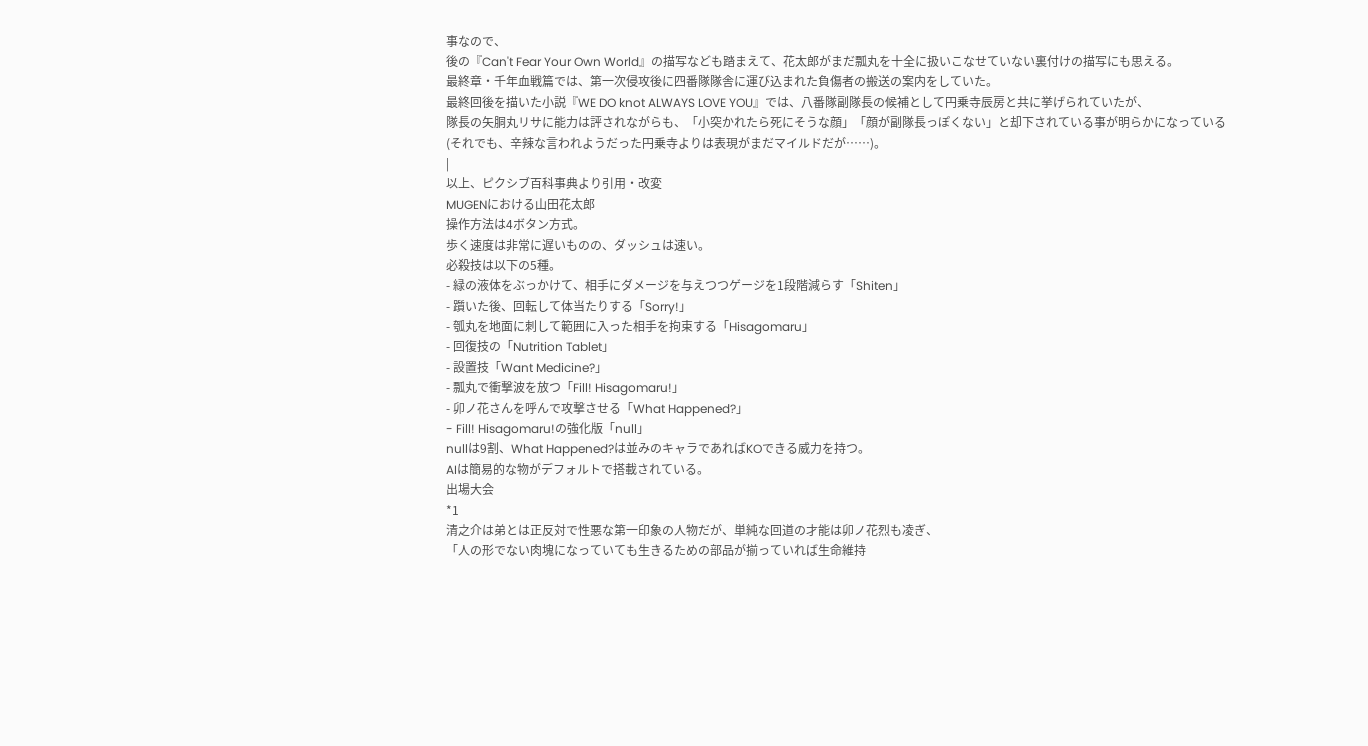事なので、
後の『Can't Fear Your Own World』の描写なども踏まえて、花太郎がまだ瓢丸を十全に扱いこなせていない裏付けの描写にも思える。
最終章・千年血戦篇では、第一次侵攻後に四番隊隊舎に運び込まれた負傷者の搬送の案内をしていた。
最終回後を描いた小説『WE DO knot ALWAYS LOVE YOU』では、八番隊副隊長の候補として円乗寺辰房と共に挙げられていたが、
隊長の矢胴丸リサに能力は評されながらも、「小突かれたら死にそうな顔」「顔が副隊長っぽくない」と却下されている事が明らかになっている
(それでも、辛辣な言われようだった円乗寺よりは表現がまだマイルドだが……)。
|
以上、ピクシブ百科事典より引用・改変
MUGENにおける山田花太郎
操作方法は4ボタン方式。
歩く速度は非常に遅いものの、ダッシュは速い。
必殺技は以下の5種。
- 緑の液体をぶっかけて、相手にダメージを与えつつゲージを1段階減らす「Shiten」
- 躓いた後、回転して体当たりする「Sorry!」
- 瓠丸を地面に刺して範囲に入った相手を拘束する「Hisagomaru」
- 回復技の「Nutrition Tablet」
- 設置技「Want Medicine?」
- 瓢丸で衝撃波を放つ「Fill! Hisagomaru!」
- 卯ノ花さんを呼んで攻撃させる「What Happened?」
- Fill! Hisagomaru!の強化版「null」
nullは9割、What Happened?は並みのキャラであればKOできる威力を持つ。
AIは簡易的な物がデフォルトで搭載されている。
出場大会
*1
清之介は弟とは正反対で性悪な第一印象の人物だが、単純な回道の才能は卯ノ花烈も凌ぎ、
「人の形でない肉塊になっていても生きるための部品が揃っていれば生命維持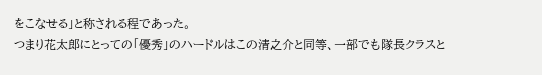をこなせる」と称される程であった。
つまり花太郎にとっての「優秀」のハードルはこの清之介と同等、一部でも隊長クラスと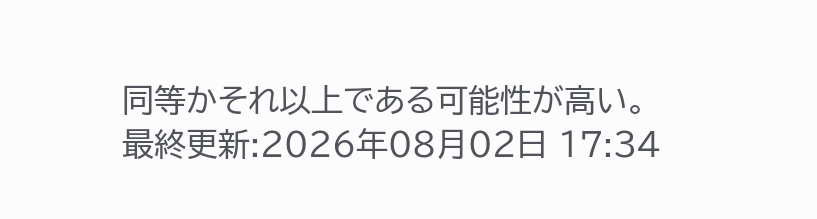同等かそれ以上である可能性が高い。
最終更新:2026年08月02日 17:34